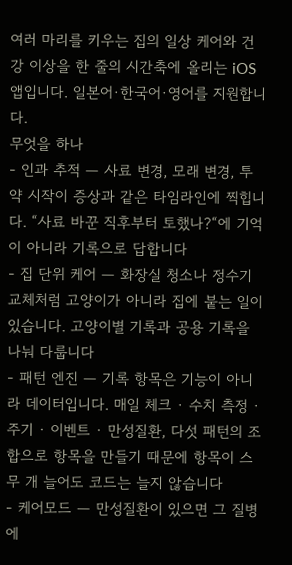여러 마리를 키우는 집의 일상 케어와 건강 이상을 한 줄의 시간축에 올리는 iOS 앱입니다. 일본어·한국어·영어를 지원합니다.
무엇을 하나
- 인과 추적 — 사료 변경, 모래 변경, 투약 시작이 증상과 같은 타임라인에 찍힙니다. “사료 바꾼 직후부터 토했나?“에 기억이 아니라 기록으로 답합니다
- 집 단위 케어 — 화장실 청소나 정수기 교체처럼 고양이가 아니라 집에 붙는 일이 있습니다. 고양이별 기록과 공용 기록을 나눠 다룹니다
- 패턴 엔진 — 기록 항목은 기능이 아니라 데이터입니다. 매일 체크 · 수치 측정 · 주기 · 이벤트 · 만성질환, 다섯 패턴의 조합으로 항목을 만들기 때문에 항목이 스무 개 늘어도 코드는 늘지 않습니다
- 케어모드 — 만성질환이 있으면 그 질병에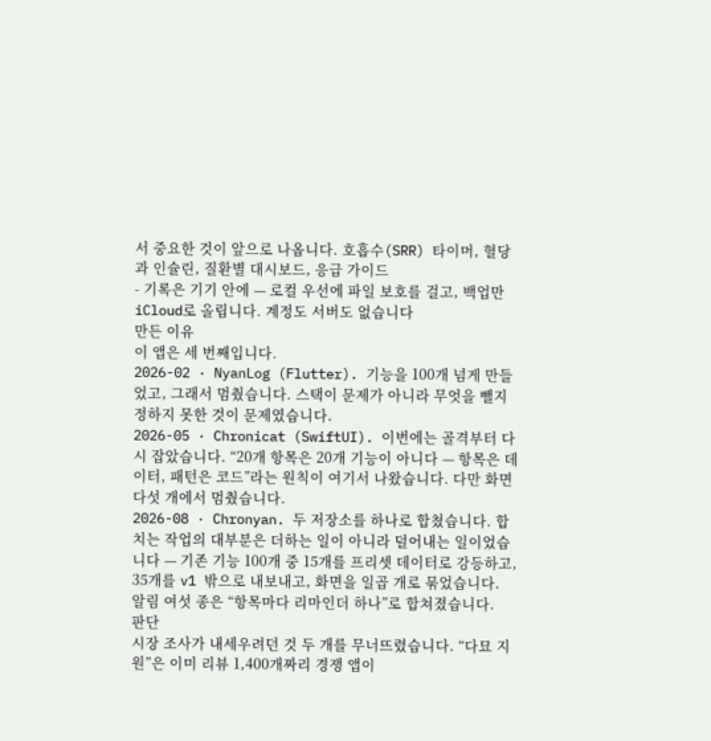서 중요한 것이 앞으로 나옵니다. 호흡수(SRR) 타이머, 혈당과 인슐린, 질환별 대시보드, 응급 가이드
- 기록은 기기 안에 — 로컬 우선에 파일 보호를 걸고, 백업만 iCloud로 올립니다. 계정도 서버도 없습니다
만든 이유
이 앱은 세 번째입니다.
2026-02 · NyanLog (Flutter). 기능을 100개 넘게 만들었고, 그래서 멈췄습니다. 스택이 문제가 아니라 무엇을 뺄지 정하지 못한 것이 문제였습니다.
2026-05 · Chronicat (SwiftUI). 이번에는 골격부터 다시 잡았습니다. “20개 항목은 20개 기능이 아니다 — 항목은 데이터, 패턴은 코드”라는 원칙이 여기서 나왔습니다. 다만 화면 다섯 개에서 멈췄습니다.
2026-08 · Chronyan. 두 저장소를 하나로 합쳤습니다. 합치는 작업의 대부분은 더하는 일이 아니라 덜어내는 일이었습니다 — 기존 기능 100개 중 15개를 프리셋 데이터로 강등하고, 35개를 v1 밖으로 내보내고, 화면을 일곱 개로 묶었습니다. 알림 여섯 종은 “항목마다 리마인더 하나”로 합쳐졌습니다.
판단
시장 조사가 내세우려던 것 두 개를 무너뜨렸습니다. “다묘 지원”은 이미 리뷰 1,400개짜리 경쟁 앱이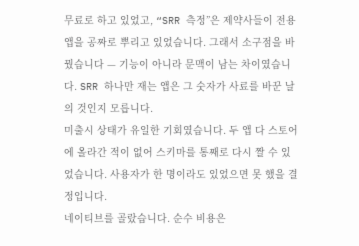무료로 하고 있었고, “SRR 측정”은 제약사들이 전용 앱을 공짜로 뿌리고 있었습니다. 그래서 소구점을 바꿨습니다 — 기능이 아니라 문맥이 남는 차이였습니다. SRR 하나만 재는 앱은 그 숫자가 사료를 바꾼 날의 것인지 모릅니다.
미출시 상태가 유일한 기회였습니다. 두 앱 다 스토어에 올라간 적이 없어 스키마를 통째로 다시 짤 수 있었습니다. 사용자가 한 명이라도 있었으면 못 했을 결정입니다.
네이티브를 골랐습니다. 순수 비용은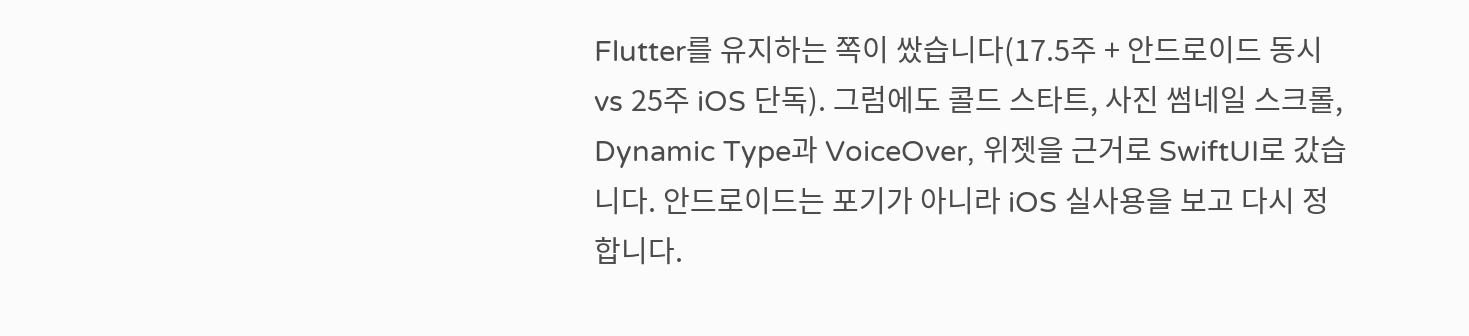Flutter를 유지하는 쪽이 쌌습니다(17.5주 + 안드로이드 동시 vs 25주 iOS 단독). 그럼에도 콜드 스타트, 사진 썸네일 스크롤, Dynamic Type과 VoiceOver, 위젯을 근거로 SwiftUI로 갔습니다. 안드로이드는 포기가 아니라 iOS 실사용을 보고 다시 정합니다.